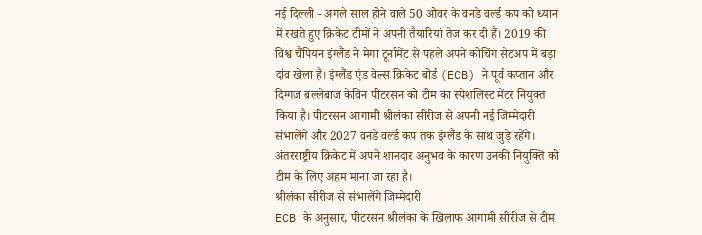नई दिल्ली - अगले साल होने वाले 50 ओवर के वनडे वर्ल्ड कप को ध्यान में रखते हुए क्रिकेट टीमों ने अपनी तैयारियां तेज कर दी हैं। 2019 की विश्व चैंपियन इंग्लैंड ने मेगा टूर्नामेंट से पहले अपने कोचिंग सेटअप में बड़ा दांव खेला है। इंग्लैंड एंड वेल्स क्रिकेट बोर्ड (ECB) ने पूर्व कप्तान और दिग्गज बल्लेबाज केविन पीटरसन को टीम का स्पेशलिस्ट मेंटर नियुक्त किया है। पीटरसन आगामी श्रीलंका सीरीज से अपनी नई जिम्मेदारी संभालेंगे और 2027 वनडे वर्ल्ड कप तक इंग्लैंड के साथ जुड़े रहेंगे। अंतरराष्ट्रीय क्रिकेट में अपने शानदार अनुभव के कारण उनकी नियुक्ति को टीम के लिए अहम माना जा रहा है।
श्रीलंका सीरीज से संभालेंगे जिम्मेदारी
ECB के अनुसार, पीटरसन श्रीलंका के खिलाफ आगामी सीरीज से टीम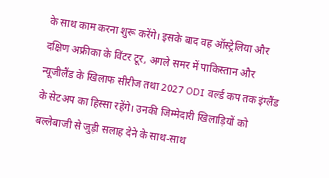के साथ काम करना शुरू करेंगे। इसके बाद वह ऑस्ट्रेलिया और दक्षिण अफ्रीका के विंटर टूर, अगले समर में पाकिस्तान और न्यूजीलैंड के खिलाफ सीरीज तथा 2027 ODI वर्ल्ड कप तक इंग्लैंड के सेटअप का हिस्सा रहेंगे। उनकी जिम्मेदारी खिलाड़ियों को बल्लेबाजी से जुड़ी सलाह देने के साथ-साथ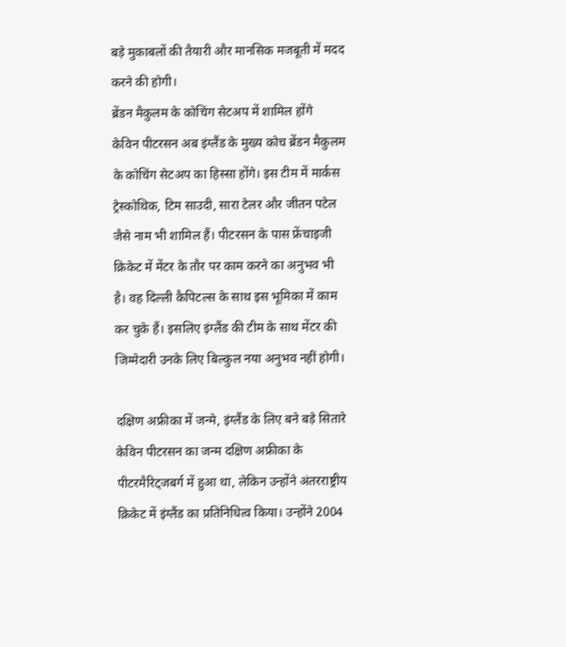बड़े मुकाबलों की तैयारी और मानसिक मजबूती में मदद करने की होगी।
ब्रेंडन मैकुलम के कोचिंग सेटअप में शामिल होंगे
केविन पीटरसन अब इंग्लैंड के मुख्य कोच ब्रेंडन मैकुलम के कोचिंग सेटअप का हिस्सा होंगे। इस टीम में मार्कस ट्रेस्कोथिक, टिम साउदी, सारा टेलर और जीतन पटेल जैसे नाम भी शामिल हैं। पीटरसन के पास फ्रेंचाइजी क्रिकेट में मेंटर के तौर पर काम करने का अनुभव भी है। वह दिल्ली कैपिटल्स के साथ इस भूमिका में काम कर चुके हैं। इसलिए इंग्लैंड की टीम के साथ मेंटर की जिम्मेदारी उनके लिए बिल्कुल नया अनुभव नहीं होगी।

दक्षिण अफ्रीका में जन्मे, इंग्लैंड के लिए बने बड़े सितारे
केविन पीटरसन का जन्म दक्षिण अफ्रीका के पीटरमैरिट्जबर्ग में हुआ था, लेकिन उन्होंने अंतरराष्ट्रीय क्रिकेट में इंग्लैंड का प्रतिनिधित्व किया। उन्होंने 2004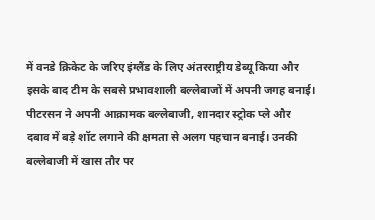में वनडे क्रिकेट के जरिए इंग्लैंड के लिए अंतरराष्ट्रीय डेब्यू किया और इसके बाद टीम के सबसे प्रभावशाली बल्लेबाजों में अपनी जगह बनाई। पीटरसन ने अपनी आक्रामक बल्लेबाजी, शानदार स्ट्रोक प्ले और दबाव में बड़े शॉट लगाने की क्षमता से अलग पहचान बनाई। उनकी बल्लेबाजी में खास तौर पर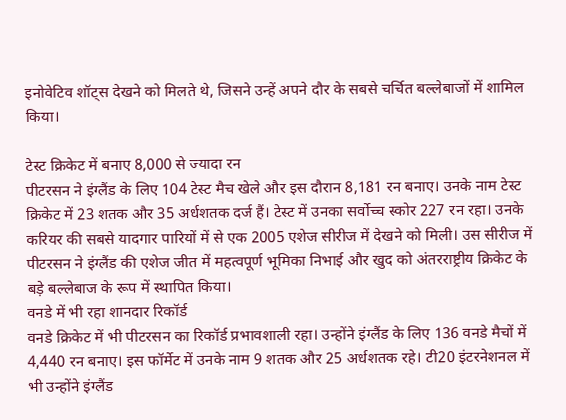इनोवेटिव शॉट्स देखने को मिलते थे, जिसने उन्हें अपने दौर के सबसे चर्चित बल्लेबाजों में शामिल किया।

टेस्ट क्रिकेट में बनाए 8,000 से ज्यादा रन
पीटरसन ने इंग्लैंड के लिए 104 टेस्ट मैच खेले और इस दौरान 8,181 रन बनाए। उनके नाम टेस्ट क्रिकेट में 23 शतक और 35 अर्धशतक दर्ज हैं। टेस्ट में उनका सर्वोच्च स्कोर 227 रन रहा। उनके करियर की सबसे यादगार पारियों में से एक 2005 एशेज सीरीज में देखने को मिली। उस सीरीज में पीटरसन ने इंग्लैंड की एशेज जीत में महत्वपूर्ण भूमिका निभाई और खुद को अंतरराष्ट्रीय क्रिकेट के बड़े बल्लेबाज के रूप में स्थापित किया।
वनडे में भी रहा शानदार रिकॉर्ड
वनडे क्रिकेट में भी पीटरसन का रिकॉर्ड प्रभावशाली रहा। उन्होंने इंग्लैंड के लिए 136 वनडे मैचों में 4,440 रन बनाए। इस फॉर्मेट में उनके नाम 9 शतक और 25 अर्धशतक रहे। टी20 इंटरनेशनल में भी उन्होंने इंग्लैंड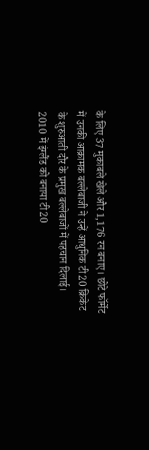के लिए 37 मुकाबले खेले और 1,176 रन बनाए। छोटे फॉर्मेट में उनकी आक्रामक बल्लेबाजी ने उन्हें आधुनिक टी20 क्रिकेट के शुरुआती दौर के प्रमुख बल्लेबाजों में पहचान दिलाई।
2010 में इंग्लैंड को बनाया टी20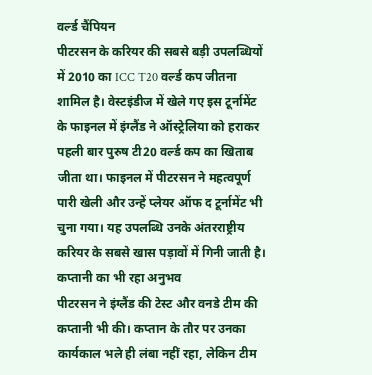वर्ल्ड चैंपियन
पीटरसन के करियर की सबसे बड़ी उपलब्धियों में 2010 का ICC T20 वर्ल्ड कप जीतना शामिल है। वेस्टइंडीज में खेले गए इस टूर्नामेंट के फाइनल में इंग्लैंड ने ऑस्ट्रेलिया को हराकर पहली बार पुरुष टी20 वर्ल्ड कप का खिताब जीता था। फाइनल में पीटरसन ने महत्वपूर्ण पारी खेली और उन्हें प्लेयर ऑफ द टूर्नामेंट भी चुना गया। यह उपलब्धि उनके अंतरराष्ट्रीय करियर के सबसे खास पड़ावों में गिनी जाती है।
कप्तानी का भी रहा अनुभव
पीटरसन ने इंग्लैंड की टेस्ट और वनडे टीम की कप्तानी भी की। कप्तान के तौर पर उनका कार्यकाल भले ही लंबा नहीं रहा, लेकिन टीम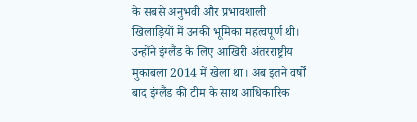के सबसे अनुभवी और प्रभावशाली खिलाड़ियों में उनकी भूमिका महत्वपूर्ण थी। उन्होंने इंग्लैंड के लिए आखिरी अंतरराष्ट्रीय मुकाबला 2014 में खेला था। अब इतने वर्षों बाद इंग्लैंड की टीम के साथ आधिकारिक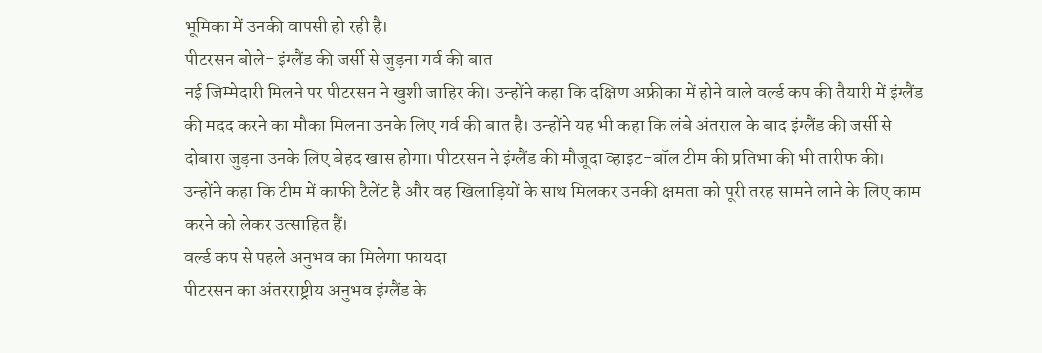भूमिका में उनकी वापसी हो रही है।
पीटरसन बोले- इंग्लैंड की जर्सी से जुड़ना गर्व की बात
नई जिम्मेदारी मिलने पर पीटरसन ने खुशी जाहिर की। उन्होंने कहा कि दक्षिण अफ्रीका में होने वाले वर्ल्ड कप की तैयारी में इंग्लैंड की मदद करने का मौका मिलना उनके लिए गर्व की बात है। उन्होंने यह भी कहा कि लंबे अंतराल के बाद इंग्लैंड की जर्सी से दोबारा जुड़ना उनके लिए बेहद खास होगा। पीटरसन ने इंग्लैंड की मौजूदा व्हाइट-बॉल टीम की प्रतिभा की भी तारीफ की। उन्होंने कहा कि टीम में काफी टैलेंट है और वह खिलाड़ियों के साथ मिलकर उनकी क्षमता को पूरी तरह सामने लाने के लिए काम करने को लेकर उत्साहित हैं।
वर्ल्ड कप से पहले अनुभव का मिलेगा फायदा
पीटरसन का अंतरराष्ट्रीय अनुभव इंग्लैंड के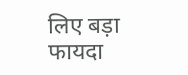लिए बड़ा फायदा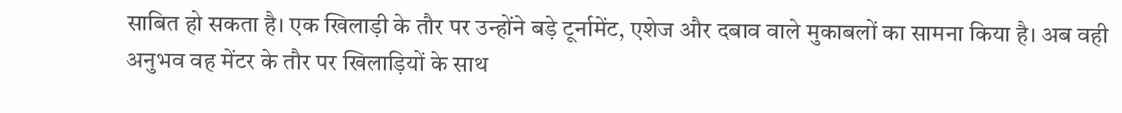साबित हो सकता है। एक खिलाड़ी के तौर पर उन्होंने बड़े टूर्नामेंट, एशेज और दबाव वाले मुकाबलों का सामना किया है। अब वही अनुभव वह मेंटर के तौर पर खिलाड़ियों के साथ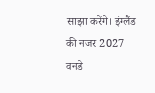साझा करेंगे। इंग्लैंड की नजर 2027 वनडे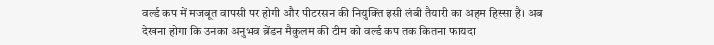वर्ल्ड कप में मजबूत वापसी पर होगी और पीटरसन की नियुक्ति इसी लंबी तैयारी का अहम हिस्सा है। अब देखना होगा कि उनका अनुभव ब्रेंडन मैकुलम की टीम को वर्ल्ड कप तक कितना फायदा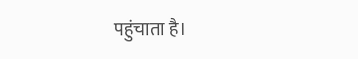पहुंचाता है।